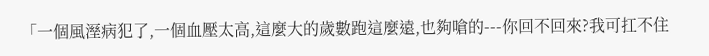「一個風溼病犯了,一個血壓太高,這麼大的歲數跑這麼遠,也夠嗆的---你回不回來?我可扛不住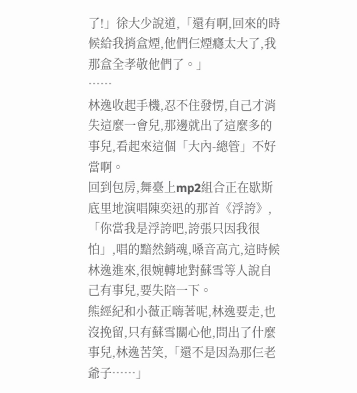了!」徐大少說道,「還有啊,回來的時候給我捎盒煙,他們仨煙癮太大了,我那盒全孝敬他們了。」
……
林逸收起手機,忍不住發愣,自己才消失這麼一會兒,那邊就出了這麼多的事兒,看起來這個「大內-總管」不好當啊。
回到包房,舞臺上mp2組合正在歇斯底里地演唱陳奕迅的那首《浮誇》,「你當我是浮誇吧,誇張只因我很怕」,唱的黯然銷魂,嗓音高亢,這時候林逸進來,很婉轉地對蘇雪等人說自己有事兒,要失陪一下。
熊經紀和小薇正嗨著呢,林逸要走,也沒挽留,只有蘇雪關心他,問出了什麼事兒,林逸苦笑,「還不是因為那仨老爺子……」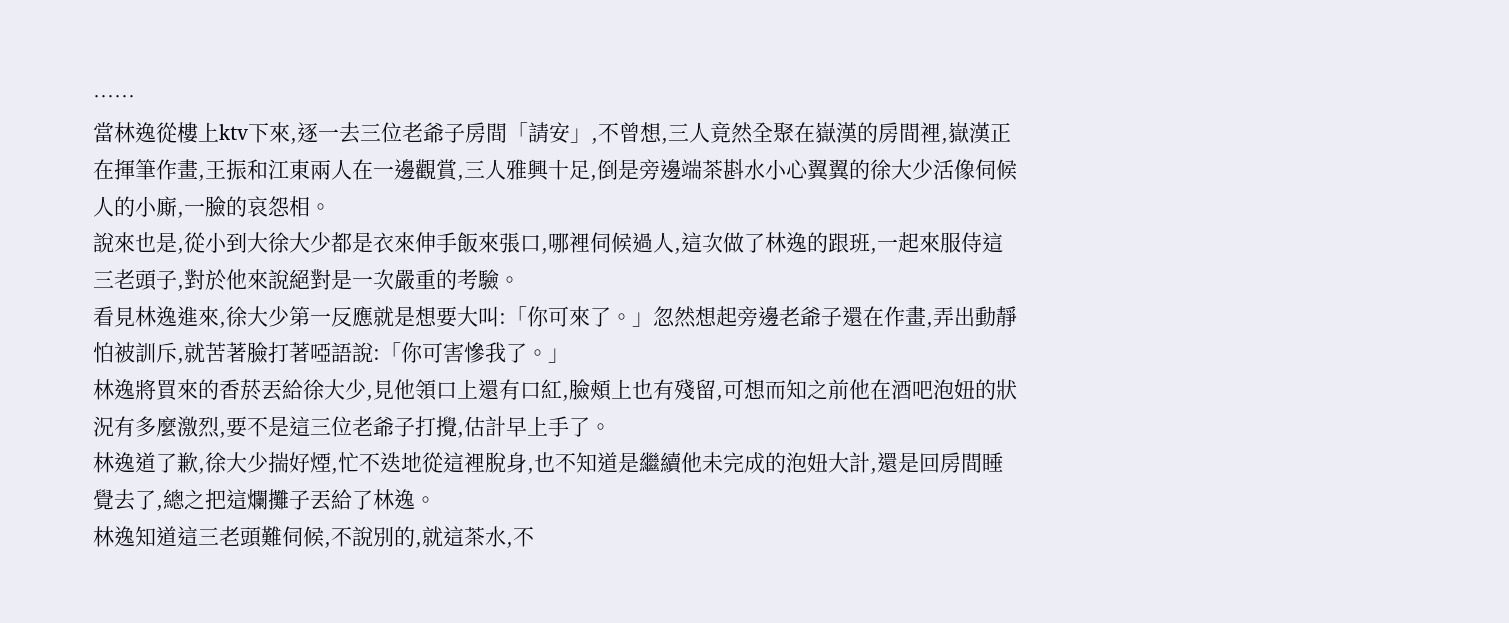……
當林逸從樓上ktv下來,逐一去三位老爺子房間「請安」,不曾想,三人竟然全聚在嶽漢的房間裡,嶽漢正在揮筆作畫,王振和江東兩人在一邊觀賞,三人雅興十足,倒是旁邊端茶斟水小心翼翼的徐大少活像伺候人的小廝,一臉的哀怨相。
說來也是,從小到大徐大少都是衣來伸手飯來張口,哪裡伺候過人,這次做了林逸的跟班,一起來服侍這三老頭子,對於他來說絕對是一次嚴重的考驗。
看見林逸進來,徐大少第一反應就是想要大叫:「你可來了。」忽然想起旁邊老爺子還在作畫,弄出動靜怕被訓斥,就苦著臉打著啞語說:「你可害慘我了。」
林逸將買來的香菸丟給徐大少,見他領口上還有口紅,臉頰上也有殘留,可想而知之前他在酒吧泡妞的狀況有多麼激烈,要不是這三位老爺子打攪,估計早上手了。
林逸道了歉,徐大少揣好煙,忙不迭地從這裡脫身,也不知道是繼續他未完成的泡妞大計,還是回房間睡覺去了,總之把這爛攤子丟給了林逸。
林逸知道這三老頭難伺候,不說別的,就這茶水,不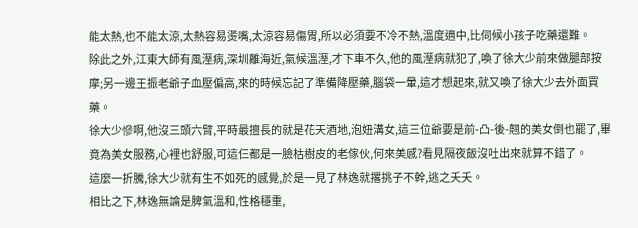能太熱,也不能太涼,太熱容易燙嘴,太涼容易傷胃,所以必須要不冷不熱,溫度適中,比伺候小孩子吃藥還難。
除此之外,江東大師有風溼病,深圳離海近,氣候溫溼,才下車不久,他的風溼病就犯了,喚了徐大少前來做腿部按摩;另一邊王振老爺子血壓偏高,來的時候忘記了準備降壓藥,腦袋一暈,這才想起來,就又喚了徐大少去外面買藥。
徐大少慘啊,他沒三頭六臂,平時最擅長的就是花天酒地,泡妞溝女,這三位爺要是前-凸-後-翹的美女倒也罷了,畢竟為美女服務,心裡也舒服,可這仨都是一臉枯樹皮的老傢伙,何來美感?看見隔夜飯沒吐出來就算不錯了。
這麼一折騰,徐大少就有生不如死的感覺,於是一見了林逸就撂挑子不幹,逃之夭夭。
相比之下,林逸無論是脾氣溫和,性格穩重,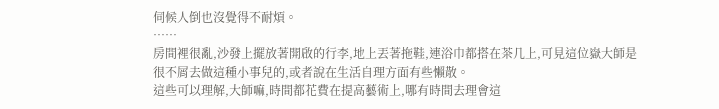伺候人倒也沒覺得不耐煩。
……
房間裡很亂,沙發上擺放著開啟的行李,地上丟著拖鞋,連浴巾都搭在茶几上,可見這位嶽大師是很不屑去做這種小事兒的,或者說在生活自理方面有些懶散。
這些可以理解,大師嘛,時間都花費在提高藝術上,哪有時間去理會這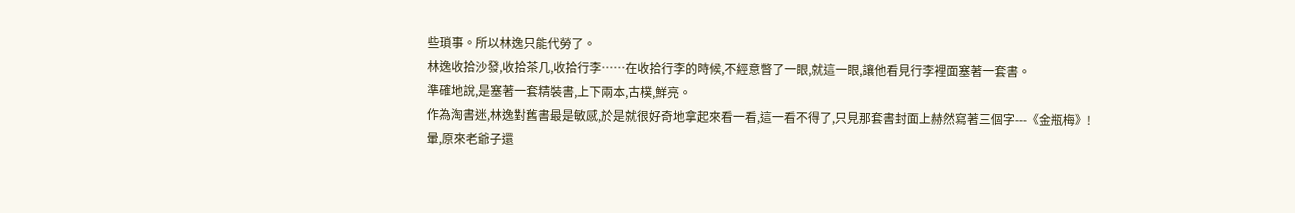些瑣事。所以林逸只能代勞了。
林逸收拾沙發,收拾茶几,收拾行李……在收拾行李的時候,不經意瞥了一眼,就這一眼,讓他看見行李裡面塞著一套書。
準確地說,是塞著一套精裝書,上下兩本,古樸,鮮亮。
作為淘書迷,林逸對舊書最是敏感,於是就很好奇地拿起來看一看,這一看不得了,只見那套書封面上赫然寫著三個字---《金瓶梅》!
暈,原來老爺子還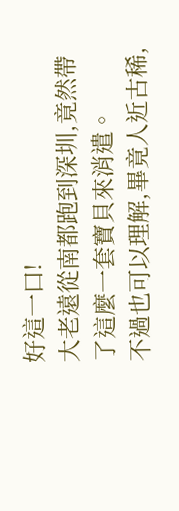好這一口!
大老遠從南都跑到深圳,竟然帶了這麼一套寶貝來消遣。
不過也可以理解,畢竟人近古稀,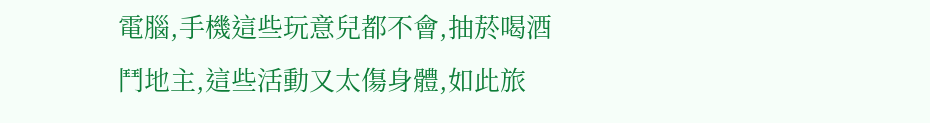電腦,手機這些玩意兒都不會,抽菸喝酒鬥地主,這些活動又太傷身體,如此旅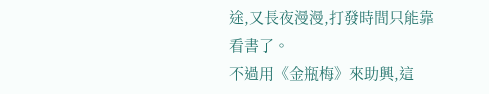途,又長夜漫漫,打發時間只能靠看書了。
不過用《金瓶梅》來助興,這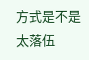方式是不是太落伍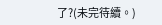了?(未完待續。)